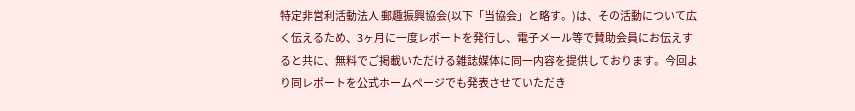特定非営利活動法人 郵趣振興協会(以下「当協会」と略す。)は、その活動について広く伝えるため、3ヶ月に一度レポートを発行し、電子メール等で賛助会員にお伝えすると共に、無料でご掲載いただける雑誌媒体に同一内容を提供しております。今回より同レポートを公式ホームページでも発表させていただき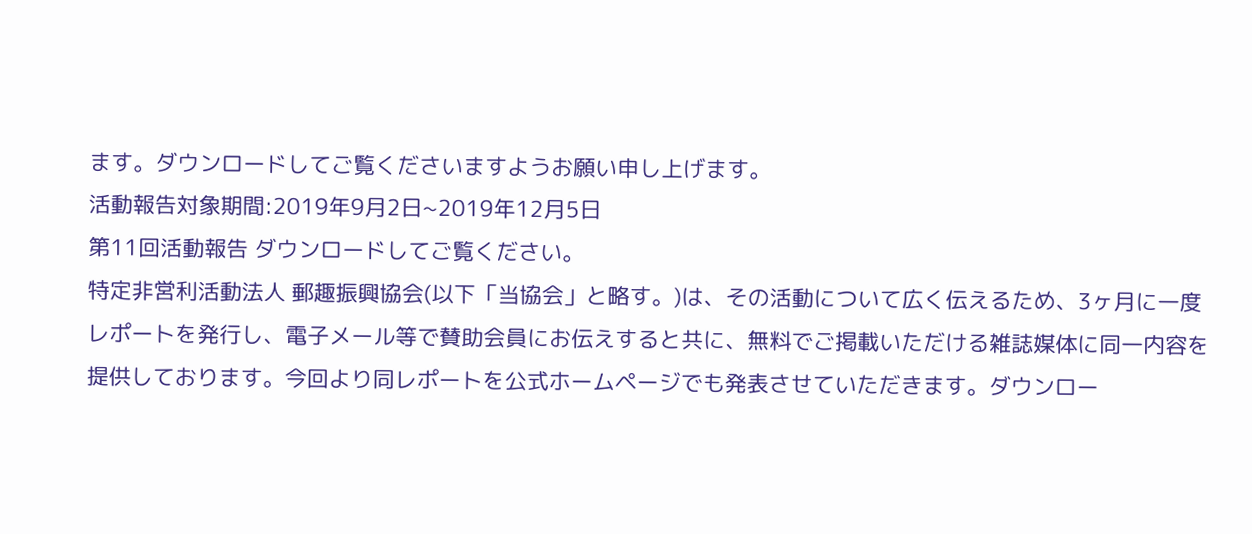ます。ダウンロードしてご覧くださいますようお願い申し上げます。
活動報告対象期間:2019年9月2日~2019年12月5日
第11回活動報告 ダウンロードしてご覧ください。
特定非営利活動法人 郵趣振興協会(以下「当協会」と略す。)は、その活動について広く伝えるため、3ヶ月に一度レポートを発行し、電子メール等で賛助会員にお伝えすると共に、無料でご掲載いただける雑誌媒体に同一内容を提供しております。今回より同レポートを公式ホームページでも発表させていただきます。ダウンロー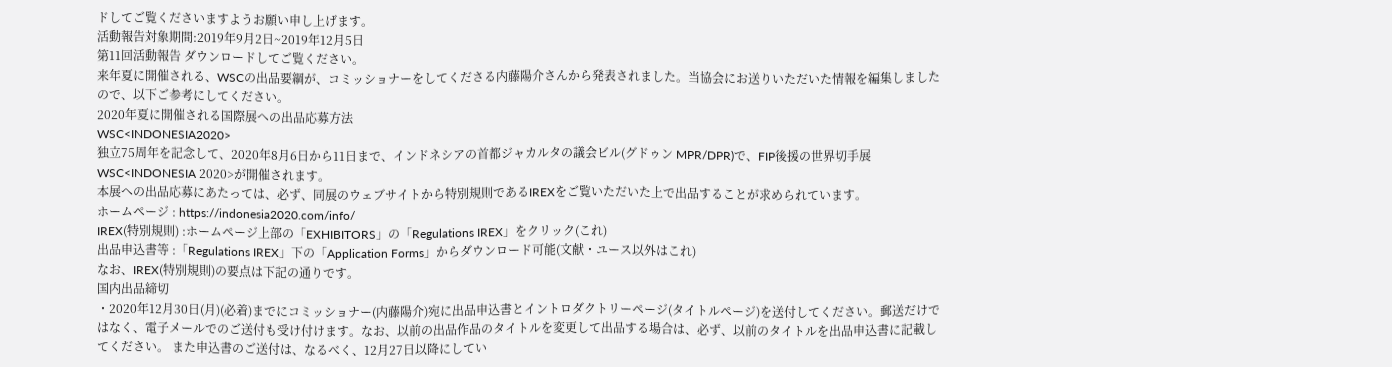ドしてご覧くださいますようお願い申し上げます。
活動報告対象期間:2019年9月2日~2019年12月5日
第11回活動報告 ダウンロードしてご覧ください。
来年夏に開催される、WSCの出品要綱が、コミッショナーをしてくださる内藤陽介さんから発表されました。当協会にお送りいただいた情報を編集しましたので、以下ご参考にしてください。
2020年夏に開催される国際展への出品応募方法
WSC<INDONESIA2020>
独立75周年を記念して、2020年8月6日から11日まで、インドネシアの首都ジャカルタの議会ビル(グドゥン MPR/DPR)で、FIP後援の世界切手展WSC<INDONESIA 2020>が開催されます。
本展への出品応募にあたっては、必ず、同展のウェブサイトから特別規則であるIREXをご覧いただいた上で出品することが求められています。
ホームページ : https://indonesia2020.com/info/
IREX(特別規則) :ホームページ上部の「EXHIBITORS」の「Regulations IREX」をクリック(これ)
出品申込書等 :「Regulations IREX」下の「Application Forms」からダウンロード可能(文献・ユース以外はこれ)
なお、IREX(特別規則)の要点は下記の通りです。
国内出品締切
・2020年12月30日(月)(必着)までにコミッショナー(内藤陽介)宛に出品申込書とイントロダクトリーページ(タイトルページ)を送付してください。郵送だけではなく、電子メールでのご送付も受け付けます。なお、以前の出品作品のタイトルを変更して出品する場合は、必ず、以前のタイトルを出品申込書に記載してください。 また申込書のご送付は、なるべく、12月27日以降にしてい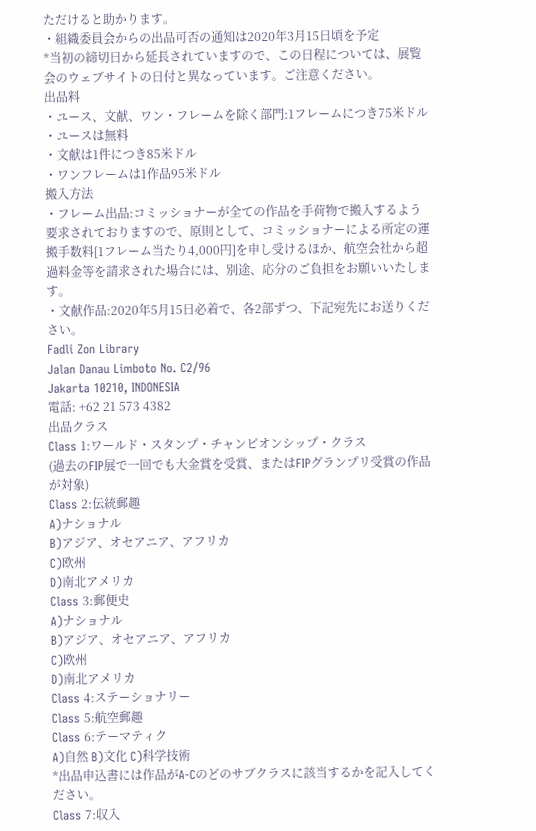ただけると助かります。
・組織委員会からの出品可否の通知は2020年3月15日頃を予定
*当初の締切日から延長されていますので、この日程については、展覧会のウェブサイトの日付と異なっています。ご注意ください。
出品料
・ユース、文献、ワン・フレームを除く部門:1フレームにつき75米ドル
・ユースは無料
・文献は1件につき85米ドル
・ワンフレームは1作品95米ドル
搬入方法
・フレーム出品:コミッショナーが全ての作品を手荷物で搬入するよう要求されておりますので、原則として、コミッショナーによる所定の運搬手数料[1フレーム当たり4,000円]を申し受けるほか、航空会社から超過料金等を請求された場合には、別途、応分のご負担をお願いいたします。
・文献作品:2020年5月15日必着で、各2部ずつ、下記宛先にお送りください。
Fadli Zon Library
Jalan Danau Limboto No. C2/96
Jakarta 10210, INDONESIA
電話: +62 21 573 4382
出品クラス
Class 1:ワールド・スタンプ・チャンピオンシップ・クラス
(過去のFIP展で一回でも大金賞を受賞、またはFIPグランプリ受賞の作品が対象)
Class 2:伝統郵趣
A)ナショナル
B)アジア、オセアニア、アフリカ
C)欧州
D)南北アメリカ
Class 3:郵便史
A)ナショナル
B)アジア、オセアニア、アフリカ
C)欧州
D)南北アメリカ
Class 4:ステーショナリー
Class 5:航空郵趣
Class 6:テーマティク
A)自然 B)文化 C)科学技術
*出品申込書には作品がA-Cのどのサブクラスに該当するかを記入してください。
Class 7:収入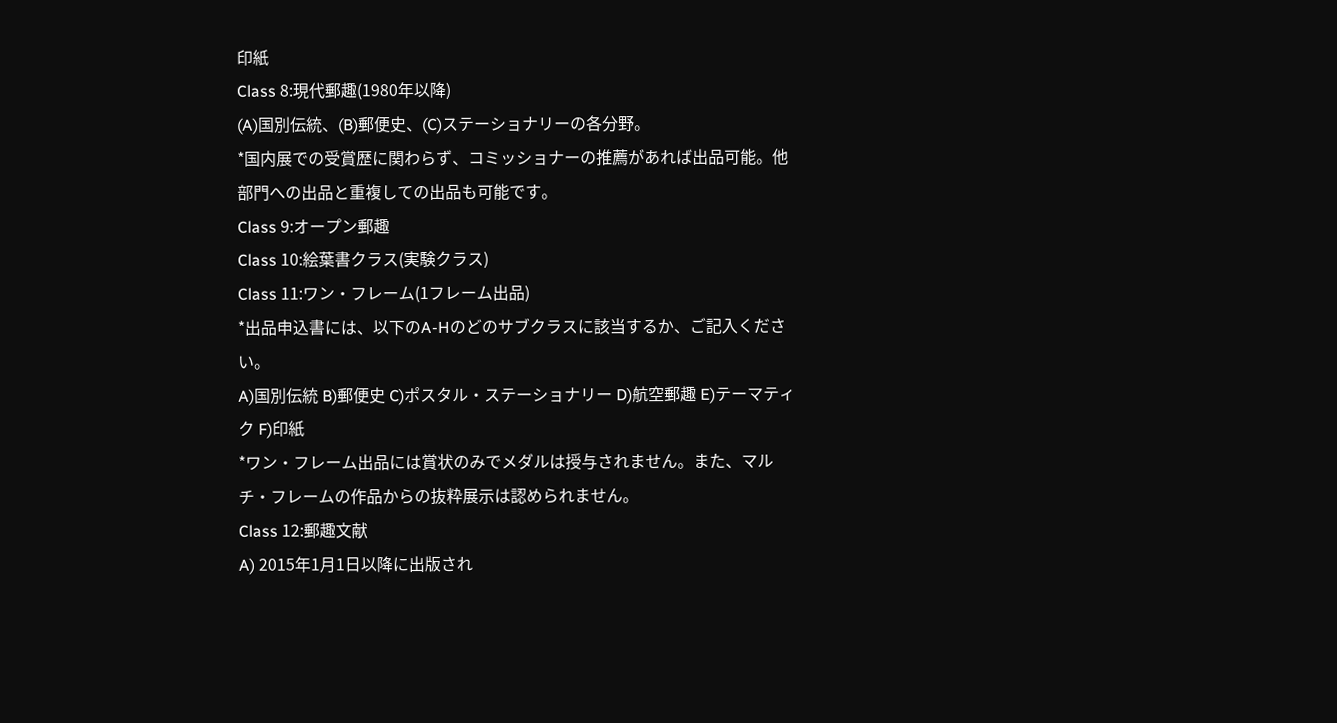印紙
Class 8:現代郵趣(1980年以降)
(A)国別伝統、(B)郵便史、(C)ステーショナリーの各分野。
*国内展での受賞歴に関わらず、コミッショナーの推薦があれば出品可能。他部門への出品と重複しての出品も可能です。
Class 9:オープン郵趣
Class 10:絵葉書クラス(実験クラス)
Class 11:ワン・フレーム(1フレーム出品)
*出品申込書には、以下のA-Hのどのサブクラスに該当するか、ご記入ください。
A)国別伝統 B)郵便史 C)ポスタル・ステーショナリー D)航空郵趣 E)テーマティク F)印紙
*ワン・フレーム出品には賞状のみでメダルは授与されません。また、マルチ・フレームの作品からの抜粋展示は認められません。
Class 12:郵趣文献
A) 2015年1月1日以降に出版され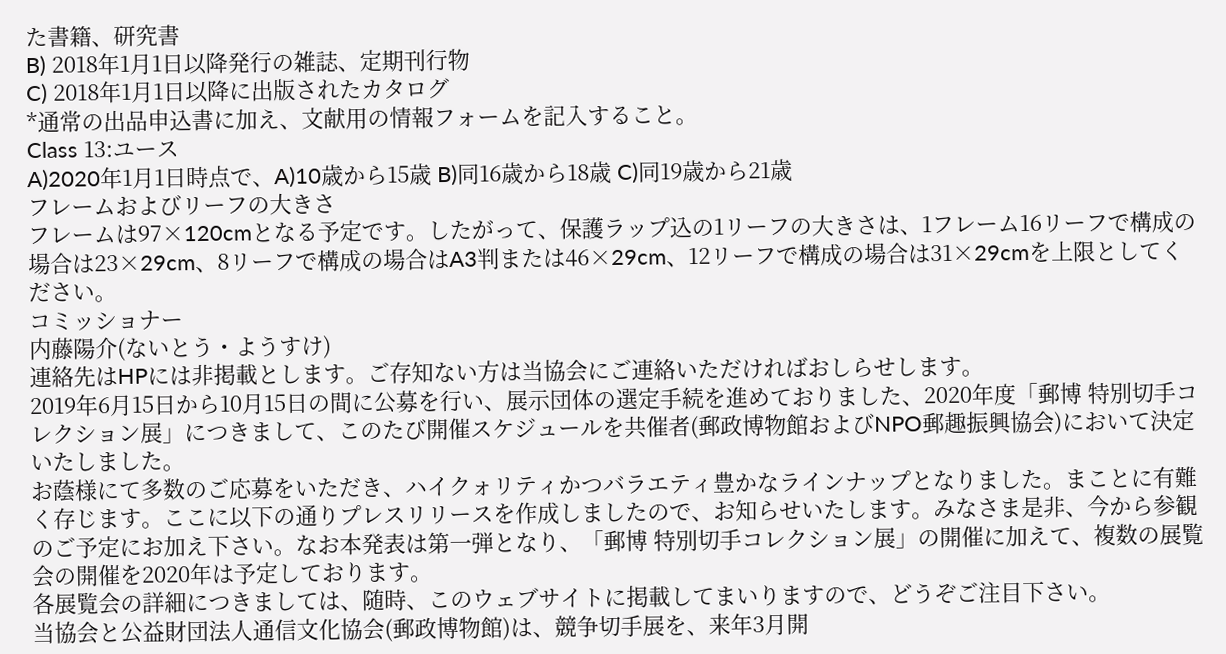た書籍、研究書
B) 2018年1月1日以降発行の雑誌、定期刊行物
C) 2018年1月1日以降に出版されたカタログ
*通常の出品申込書に加え、文献用の情報フォームを記入すること。
Class 13:ユース
A)2020年1月1日時点で、A)10歳から15歳 B)同16歳から18歳 C)同19歳から21歳
フレームおよびリーフの大きさ
フレームは97×120cmとなる予定です。したがって、保護ラップ込の1リーフの大きさは、1フレーム16リーフで構成の場合は23×29cm、8リーフで構成の場合はA3判または46×29cm、12リーフで構成の場合は31×29cmを上限としてください。
コミッショナー
内藤陽介(ないとう・ようすけ)
連絡先はHPには非掲載とします。ご存知ない方は当協会にご連絡いただければおしらせします。
2019年6月15日から10月15日の間に公募を行い、展示団体の選定手続を進めておりました、2020年度「郵博 特別切手コレクション展」につきまして、このたび開催スケジュールを共催者(郵政博物館およびNPO郵趣振興協会)において決定いたしました。
お蔭様にて多数のご応募をいただき、ハイクォリティかつバラエティ豊かなラインナップとなりました。まことに有難く存じます。ここに以下の通りプレスリリースを作成しましたので、お知らせいたします。みなさま是非、今から参観のご予定にお加え下さい。なお本発表は第一弾となり、「郵博 特別切手コレクション展」の開催に加えて、複数の展覧会の開催を2020年は予定しております。
各展覧会の詳細につきましては、随時、このウェブサイトに掲載してまいりますので、どうぞご注目下さい。
当協会と公益財団法人通信文化協会(郵政博物館)は、競争切手展を、来年3月開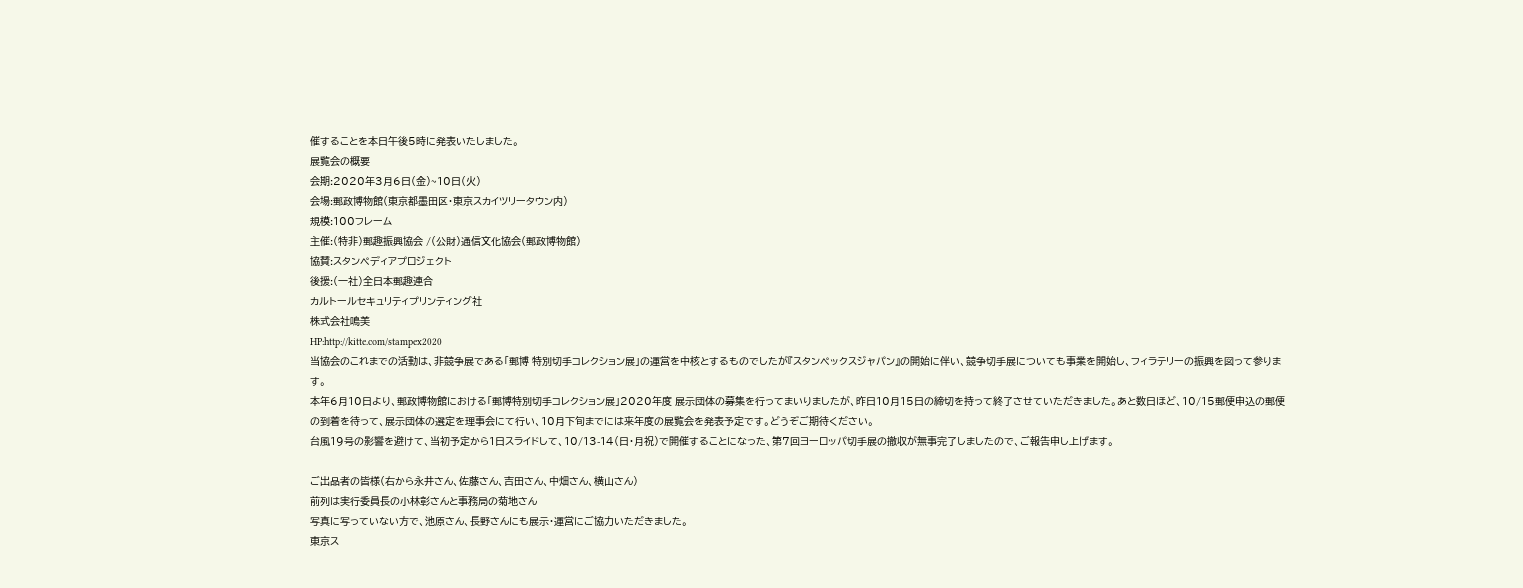催することを本日午後5時に発表いたしました。
展覧会の概要
会期:2020年3月6日(金)~10日(火)
会場:郵政博物館(東京都墨田区・東京スカイツリータウン内)
規模:100フレーム
主催:(特非)郵趣振興協会 /(公財)通信文化協会(郵政博物館)
協賛:スタンペディアプロジェクト
後援:(一社)全日本郵趣連合
カルトールセキュリティプリンティング社
株式会社鳴美
HP:http://kitte.com/stampex2020
当協会のこれまでの活動は、非競争展である「郵博 特別切手コレクション展」の運営を中核とするものでしたが『スタンペックスジャパン』の開始に伴い、競争切手展についても事業を開始し、フィラテリーの振興を図って参ります。
本年6月10日より、郵政博物館における「郵博特別切手コレクション展」2020年度 展示団体の募集を行ってまいりましたが、昨日10月15日の締切を持って終了させていただきました。あと数日ほど、10/15郵便申込の郵便の到着を待って、展示団体の選定を理事会にて行い、10月下旬までには来年度の展覧会を発表予定です。どうぞご期待ください。
台風19号の影響を避けて、当初予定から1日スライドして、10/13-14(日・月祝)で開催することになった、第7回ヨーロッパ切手展の撤収が無事完了しましたので、ご報告申し上げます。

ご出品者の皆様(右から永井さん、佐藤さん、吉田さん、中畑さん、横山さん)
前列は実行委員長の小林彰さんと事務局の菊地さん
写真に写っていない方で、池原さん、長野さんにも展示・運営にご協力いただきました。
東京ス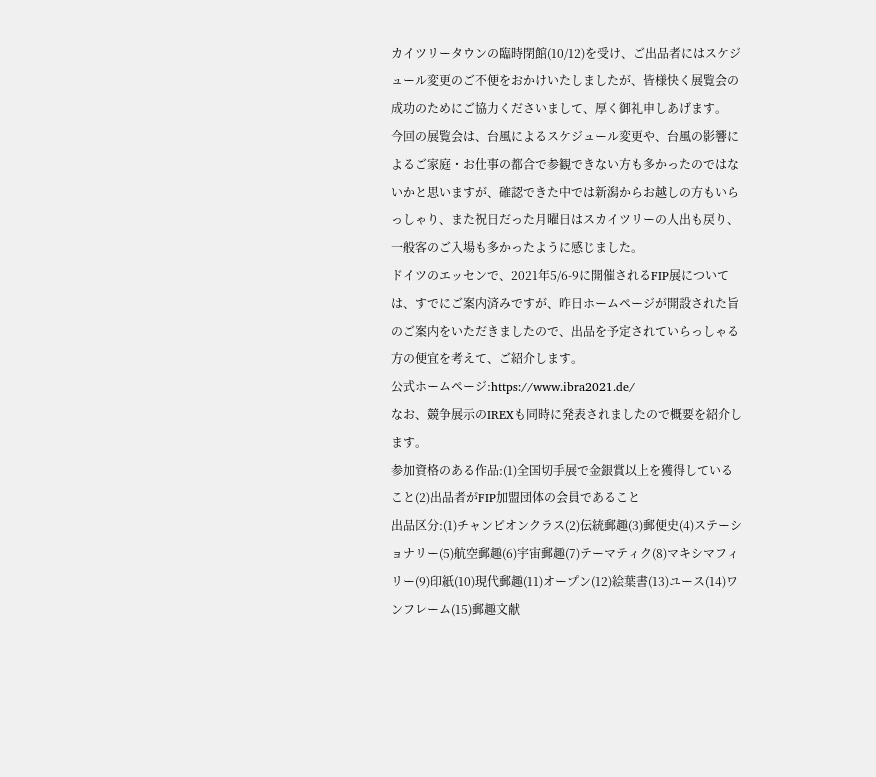カイツリータウンの臨時閉館(10/12)を受け、ご出品者にはスケジュール変更のご不便をおかけいたしましたが、皆様快く展覧会の成功のためにご協力くださいまして、厚く御礼申しあげます。
今回の展覧会は、台風によるスケジュール変更や、台風の影響によるご家庭・お仕事の都合で参観できない方も多かったのではないかと思いますが、確認できた中では新潟からお越しの方もいらっしゃり、また祝日だった月曜日はスカイツリーの人出も戻り、一般客のご入場も多かったように感じました。
ドイツのエッセンで、2021年5/6-9に開催されるFIP展については、すでにご案内済みですが、昨日ホームページが開設された旨のご案内をいただきましたので、出品を予定されていらっしゃる方の便宜を考えて、ご紹介します。
公式ホームページ:https://www.ibra2021.de/
なお、競争展示のIREXも同時に発表されましたので概要を紹介します。
参加資格のある作品:(1)全国切手展で金銀賞以上を獲得していること(2)出品者がFIP加盟団体の会員であること
出品区分:(1)チャンピオンクラス(2)伝統郵趣(3)郵便史(4)ステーショナリー(5)航空郵趣(6)宇宙郵趣(7)テーマティク(8)マキシマフィリー(9)印紙(10)現代郵趣(11)オープン(12)絵葉書(13)ユース(14)ワンフレーム(15)郵趣文献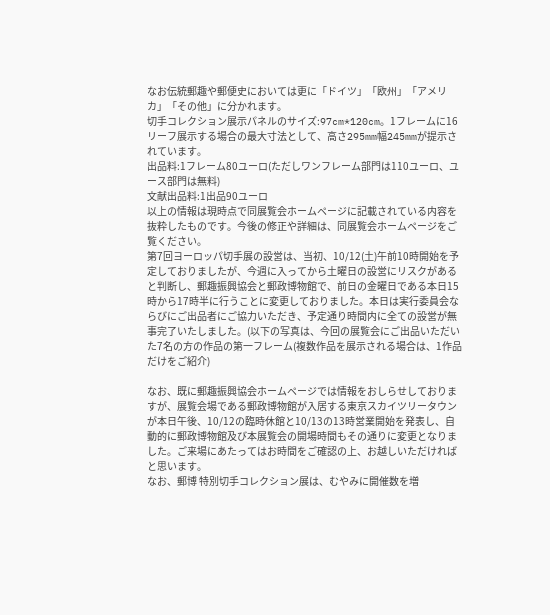なお伝統郵趣や郵便史においては更に「ドイツ」「欧州」「アメリカ」「その他」に分かれます。
切手コレクション展示パネルのサイズ:97cm*120cm。1フレームに16リーフ展示する場合の最大寸法として、高さ295mm幅245mmが提示されています。
出品料:1フレーム80ユーロ(ただしワンフレーム部門は110ユーロ、ユース部門は無料)
文献出品料:1出品90ユーロ
以上の情報は現時点で同展覧会ホームページに記載されている内容を抜粋したものです。今後の修正や詳細は、同展覧会ホームページをご覧ください。
第7回ヨーロッパ切手展の設営は、当初、10/12(土)午前10時開始を予定しておりましたが、今週に入ってから土曜日の設営にリスクがあると判断し、郵趣振興協会と郵政博物館で、前日の金曜日である本日15時から17時半に行うことに変更しておりました。本日は実行委員会ならびにご出品者にご協力いただき、予定通り時間内に全ての設営が無事完了いたしました。(以下の写真は、今回の展覧会にご出品いただいた7名の方の作品の第一フレーム(複数作品を展示される場合は、1作品だけをご紹介)

なお、既に郵趣振興協会ホームページでは情報をおしらせしておりますが、展覧会場である郵政博物館が入居する東京スカイツリータウンが本日午後、10/12の臨時休館と10/13の13時営業開始を発表し、自動的に郵政博物館及び本展覧会の開場時間もその通りに変更となりました。ご来場にあたってはお時間をご確認の上、お越しいただければと思います。
なお、郵博 特別切手コレクション展は、むやみに開催数を増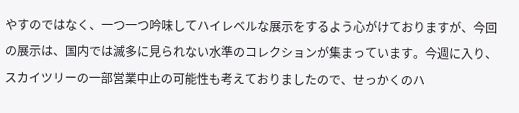やすのではなく、一つ一つ吟味してハイレベルな展示をするよう心がけておりますが、今回の展示は、国内では滅多に見られない水準のコレクションが集まっています。今週に入り、スカイツリーの一部営業中止の可能性も考えておりましたので、せっかくのハ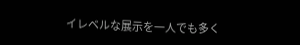イレベルな展示を一人でも多く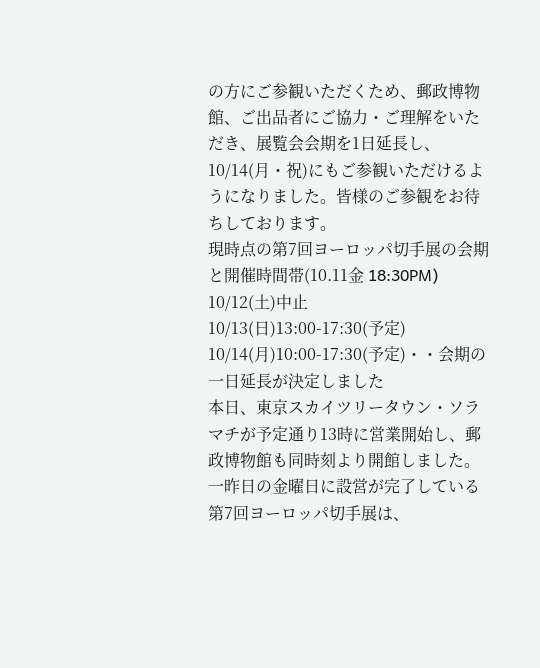の方にご参観いただくため、郵政博物館、ご出品者にご協力・ご理解をいただき、展覧会会期を1日延長し、10/14(月・祝)にもご参観いただけるようになりました。皆様のご参観をお待ちしております。
現時点の第7回ヨーロッパ切手展の会期と開催時間帯(10.11金 18:30PM)
10/12(土)中止
10/13(日)13:00-17:30(予定)
10/14(月)10:00-17:30(予定)・・会期の一日延長が決定しました
本日、東京スカイツリータウン・ソラマチが予定通り13時に営業開始し、郵政博物館も同時刻より開館しました。一昨日の金曜日に設営が完了している第7回ヨーロッパ切手展は、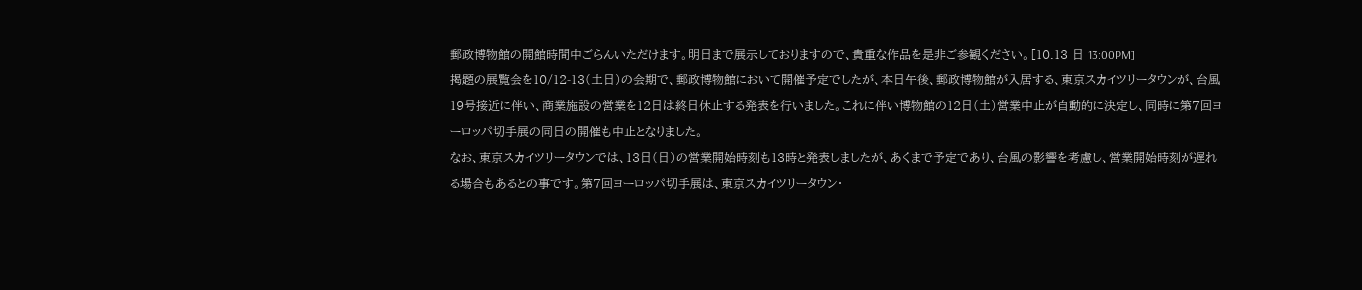郵政博物館の開館時間中ごらんいただけます。明日まで展示しておりますので、貴重な作品を是非ご参観ください。[10.13 日 13:00PM]
掲題の展覧会を10/12-13(土日)の会期で、郵政博物館において開催予定でしたが、本日午後、郵政博物館が入居する、東京スカイツリータウンが、台風19号接近に伴い、商業施設の営業を12日は終日休止する発表を行いました。これに伴い博物館の12日(土)営業中止が自動的に決定し、同時に第7回ヨーロッパ切手展の同日の開催も中止となりました。
なお、東京スカイツリータウンでは、13日(日)の営業開始時刻も13時と発表しましたが、あくまで予定であり、台風の影響を考慮し、営業開始時刻が遅れる場合もあるとの事です。第7回ヨーロッパ切手展は、東京スカイツリータウン・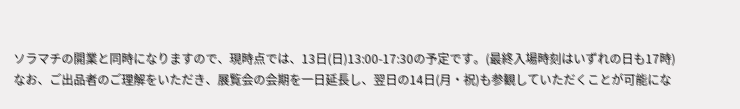ソラマチの開業と同時になりますので、現時点では、13日(日)13:00-17:30の予定です。(最終入場時刻はいずれの日も17時)
なお、ご出品者のご理解をいただき、展覧会の会期を一日延長し、翌日の14日(月・祝)も参観していただくことが可能にな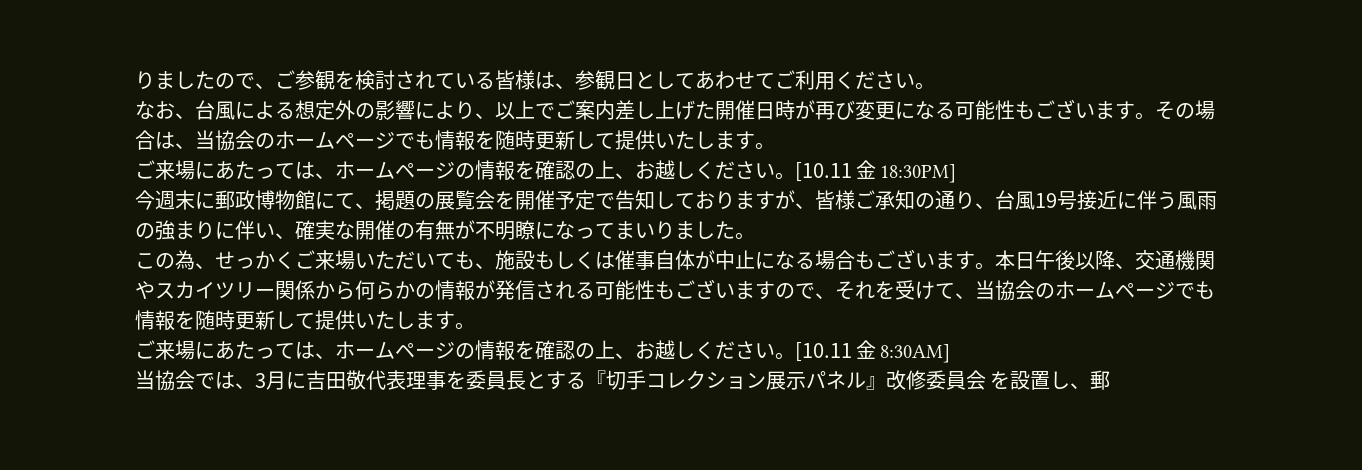りましたので、ご参観を検討されている皆様は、参観日としてあわせてご利用ください。
なお、台風による想定外の影響により、以上でご案内差し上げた開催日時が再び変更になる可能性もございます。その場合は、当協会のホームページでも情報を随時更新して提供いたします。
ご来場にあたっては、ホームページの情報を確認の上、お越しください。[10.11 金 18:30PM]
今週末に郵政博物館にて、掲題の展覧会を開催予定で告知しておりますが、皆様ご承知の通り、台風19号接近に伴う風雨の強まりに伴い、確実な開催の有無が不明瞭になってまいりました。
この為、せっかくご来場いただいても、施設もしくは催事自体が中止になる場合もございます。本日午後以降、交通機関やスカイツリー関係から何らかの情報が発信される可能性もございますので、それを受けて、当協会のホームページでも情報を随時更新して提供いたします。
ご来場にあたっては、ホームページの情報を確認の上、お越しください。[10.11 金 8:30AM]
当協会では、3月に吉田敬代表理事を委員長とする『切手コレクション展示パネル』改修委員会 を設置し、郵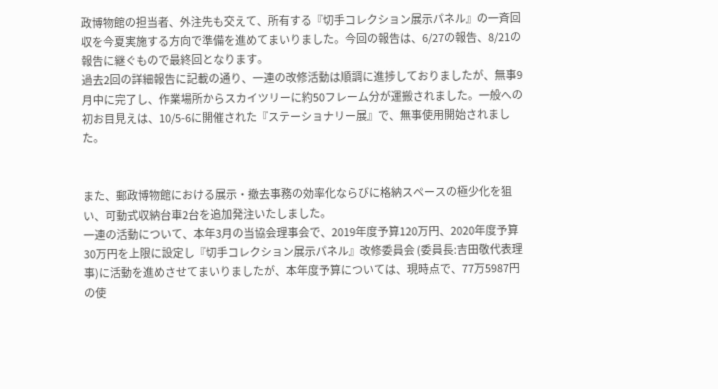政博物館の担当者、外注先も交えて、所有する『切手コレクション展示パネル』の一斉回収を今夏実施する方向で準備を進めてまいりました。今回の報告は、6/27の報告、8/21の報告に継ぐもので最終回となります。
過去2回の詳細報告に記載の通り、一連の改修活動は順調に進捗しておりましたが、無事9月中に完了し、作業場所からスカイツリーに約50フレーム分が運搬されました。一般への初お目見えは、10/5-6に開催された『ステーショナリー展』で、無事使用開始されました。


また、郵政博物館における展示・撤去事務の効率化ならびに格納スペースの極少化を狙い、可動式収納台車2台を追加発注いたしました。
一連の活動について、本年3月の当協会理事会で、2019年度予算120万円、2020年度予算30万円を上限に設定し『切手コレクション展示パネル』改修委員会 (委員長:吉田敬代表理事)に活動を進めさせてまいりましたが、本年度予算については、現時点で、77万5987円の使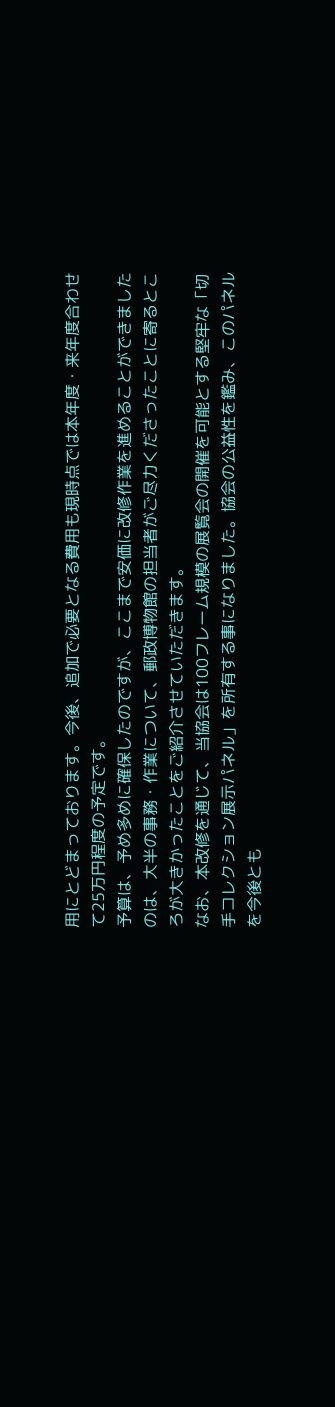用にとどまっております。今後、追加で必要となる費用も現時点では本年度・来年度合わせて25万円程度の予定です。
予算は、予め多めに確保したのですが、ここまで安価に改修作業を進めることができましたのは、大半の事務・作業について、郵政博物館の担当者がご尽力くださったことに寄るところが大きかったことをご紹介させていただきます。
なお、本改修を通じて、当協会は100フレーム規模の展覧会の開催を可能とする堅牢な「切手コレクション展示パネル」を所有する事になりました。協会の公益性を鑑み、このパネルを今後とも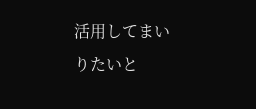活用してまいりたいと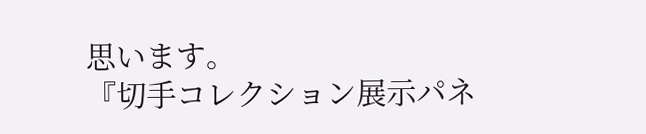思います。
『切手コレクション展示パネ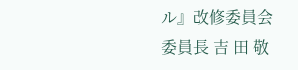ル』改修委員会
委員長 吉 田 敬